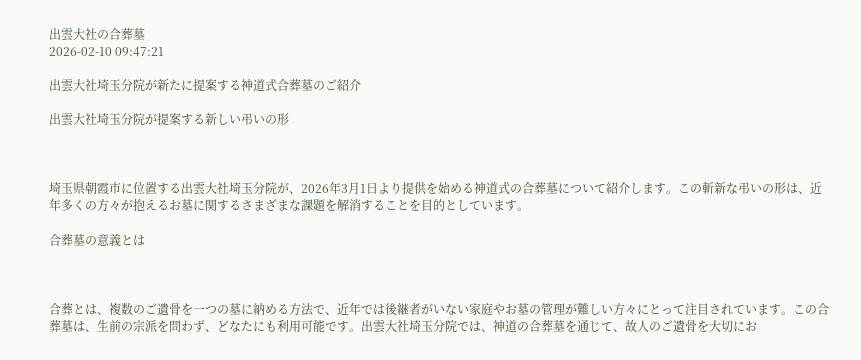出雲大社の合葬墓
2026-02-10 09:47:21

出雲大社埼玉分院が新たに提案する神道式合葬墓のご紹介

出雲大社埼玉分院が提案する新しい弔いの形



埼玉県朝霞市に位置する出雲大社埼玉分院が、2026年3月1日より提供を始める神道式の合葬墓について紹介します。この斬新な弔いの形は、近年多くの方々が抱えるお墓に関するさまざまな課題を解消することを目的としています。

合葬墓の意義とは



合葬とは、複数のご遺骨を一つの墓に納める方法で、近年では後継者がいない家庭やお墓の管理が難しい方々にとって注目されています。この合葬墓は、生前の宗派を問わず、どなたにも利用可能です。出雲大社埼玉分院では、神道の合葬墓を通じて、故人のご遺骨を大切にお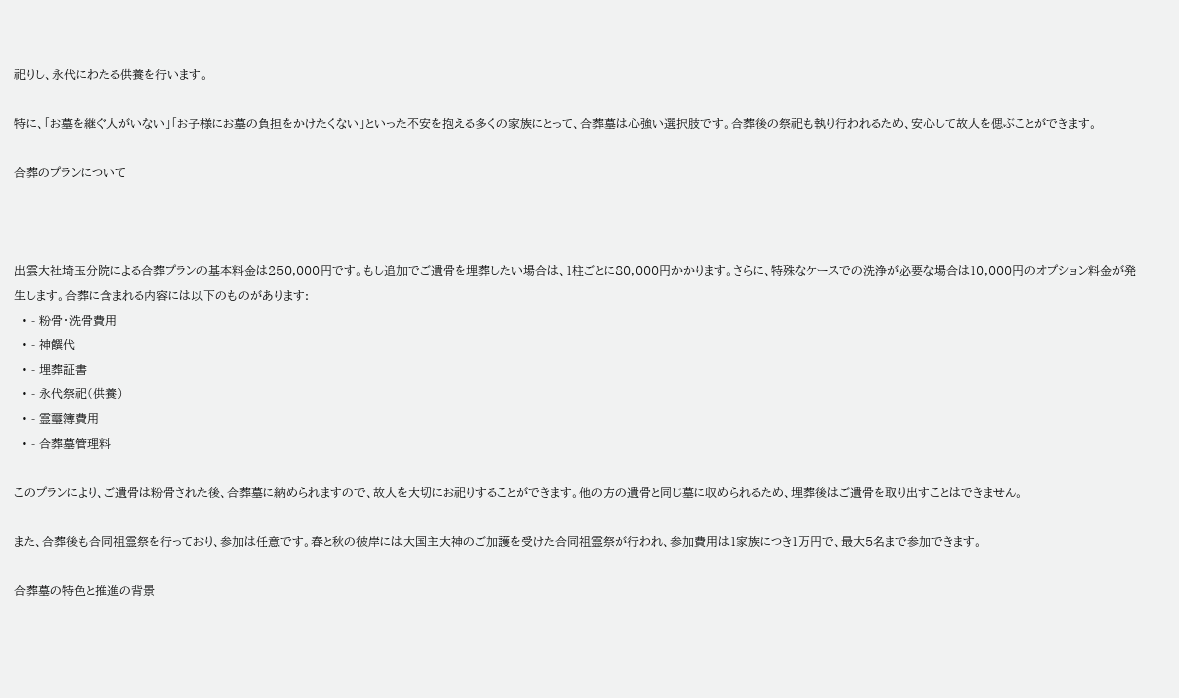祀りし、永代にわたる供養を行います。

特に、「お墓を継ぐ人がいない」「お子様にお墓の負担をかけたくない」といった不安を抱える多くの家族にとって、合葬墓は心強い選択肢です。合葬後の祭祀も執り行われるため、安心して故人を偲ぶことができます。

合葬のプランについて



出雲大社埼玉分院による合葬プランの基本料金は250,000円です。もし追加でご遺骨を埋葬したい場合は、1柱ごとに80,000円かかります。さらに、特殊なケースでの洗浄が必要な場合は10,000円のオプション料金が発生します。合葬に含まれる内容には以下のものがあります:
  • - 粉骨・洗骨費用
  • - 神饌代
  • - 埋葬証書
  • - 永代祭祀(供養)
  • - 霊璽簿費用
  • - 合葬墓管理料

このプランにより、ご遺骨は粉骨された後、合葬墓に納められますので、故人を大切にお祀りすることができます。他の方の遺骨と同じ墓に収められるため、埋葬後はご遺骨を取り出すことはできません。

また、合葬後も合同祖霊祭を行っており、参加は任意です。春と秋の彼岸には大国主大神のご加護を受けた合同祖霊祭が行われ、参加費用は1家族につき1万円で、最大5名まで参加できます。

合葬墓の特色と推進の背景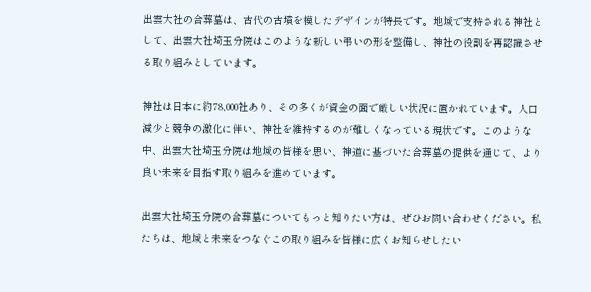出雲大社の合葬墓は、古代の古墳を模したデザインが特長です。地域で支持される神社として、出雲大社埼玉分院はこのような新しい弔いの形を整備し、神社の役割を再認識させる取り組みとしています。

神社は日本に約78,000社あり、その多くが資金の面で厳しい状況に置かれています。人口減少と競争の激化に伴い、神社を維持するのが難しくなっている現状です。このような中、出雲大社埼玉分院は地域の皆様を思い、神道に基づいた合葬墓の提供を通じて、より良い未来を目指す取り組みを進めています。

出雲大社埼玉分院の合葬墓についてもっと知りたい方は、ぜひお問い合わせください。私たちは、地域と未来をつなぐこの取り組みを皆様に広くお知らせしたい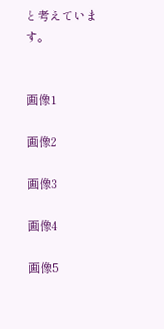と考えています。


画像1

画像2

画像3

画像4

画像5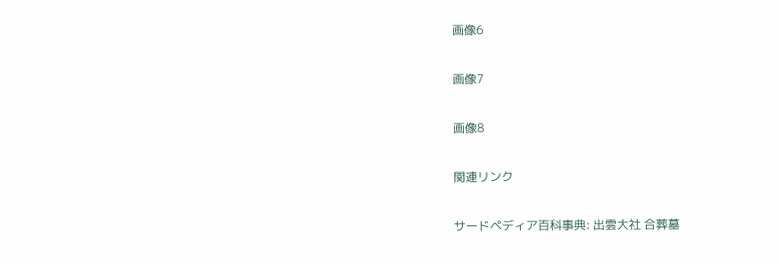画像6

画像7

画像8

関連リンク

サードペディア百科事典: 出雲大社 合葬墓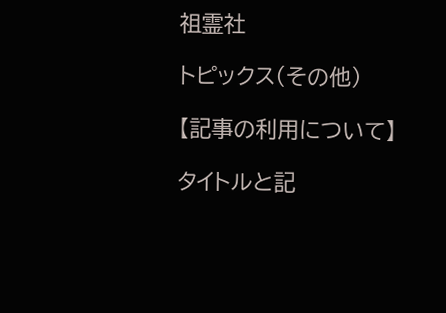祖霊社

トピックス(その他)

【記事の利用について】

タイトルと記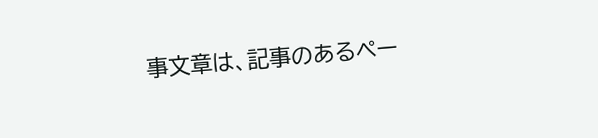事文章は、記事のあるペー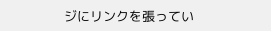ジにリンクを張ってい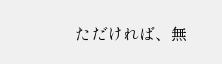ただければ、無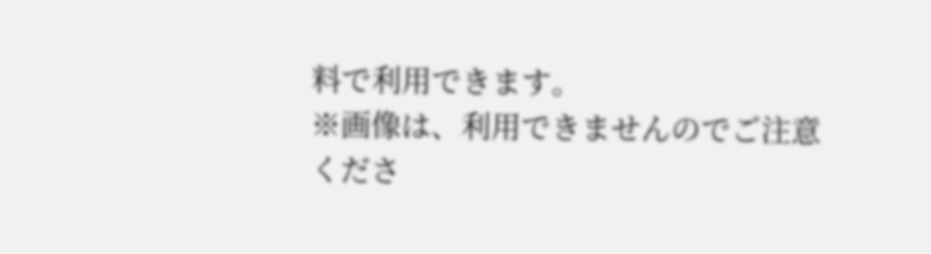料で利用できます。
※画像は、利用できませんのでご注意くださ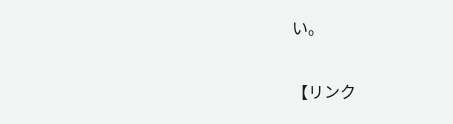い。

【リンク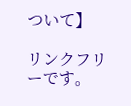ついて】

リンクフリーです。